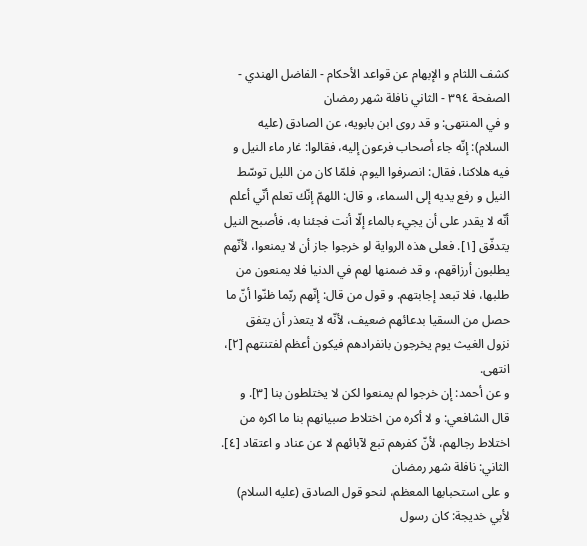كشف اللثام و الإبهام عن قواعد الأحكام - الفاضل الهندي - الصفحة ٣٩٤ - الثاني نافلة شهر رمضان
و في المنتهى: و قد روى ابن بابويه، عن الصادق (عليه السلام): إنّه جاء أصحاب فرعون إليه، فقالوا: غار ماء النيل و فيه هلاكنا، فقال: انصرفوا اليوم، فلمّا كان من الليل توسّط النيل و رفع يديه إلى السماء، و قال: اللهمّ إنّك تعلم أنّي أعلم أنّه لا يقدر على أن يجيء بالماء إلّا أنت فجئنا به، فأصبح النيل يتدفّق [١]. فعلى هذه الرواية لو خرجوا جاز أن لا يمنعوا، لأنّهم يطلبون أرزاقهم، و قد ضمنها لهم في الدنيا فلا يمنعون من طلبها، فلا تبعد إجابتهم. و قول من قال: إنّهم ربّما ظنّوا أنّ ما حصل من السقيا بدعائهم ضعيف، لأنّه لا يتعذر أن يتفق نزول الغيث يوم يخرجون بانفرادهم فيكون أعظم لفتنتهم [٢]، انتهى.
و عن أحمد: إن خرجوا لم يمنعوا لكن لا يختلطون بنا [٣]. و قال الشافعي: و لا أكره من اختلاط صبيانهم بنا ما اكره من اختلاط رجالهم، لأنّ كفرهم تبع لآبائهم لا عن عناد و اعتقاد [٤].
الثاني: نافلة شهر رمضان
و على استحبابها المعظم، لنحو قول الصادق (عليه السلام) لأبي خديجة: كان رسول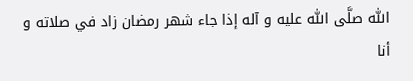اللّٰه صلَّى اللّٰه عليه و آله إذا جاء شهر رمضان زاد في صلاته و أنا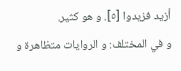أزيد فزيدوا [٥]. و هو كثير.
و في المختلف: و الروايات متظاهرة و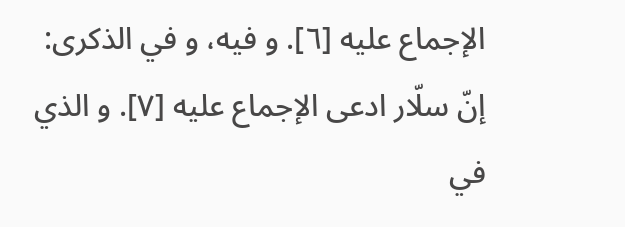الإجماع عليه [٦]. و فيه، و في الذكرى:
إنّ سلّار ادعى الإجماع عليه [٧]. و الذي في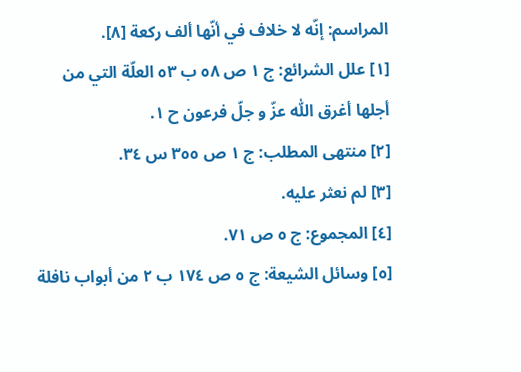المراسم: إنّه لا خلاف في أنّها ألف ركعة [٨].
[١] علل الشرائع: ج ١ ص ٥٨ ب ٥٣ العلّة التي من أجلها أغرق اللّٰه عزّ و جلّ فرعون ح ١.
[٢] منتهى المطلب: ج ١ ص ٣٥٥ س ٣٤.
[٣] لم نعثر عليه.
[٤] المجموع: ج ٥ ص ٧١.
[٥] وسائل الشيعة: ج ٥ ص ١٧٤ ب ٢ من أبواب نافلة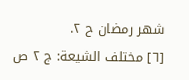شهر رمضان ح ٢.
[٦] مختلف الشيعة: ج ٢ ص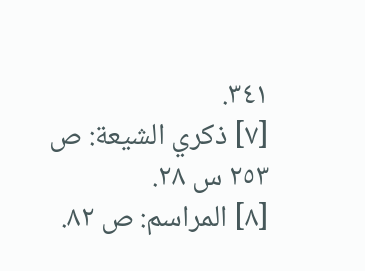٣٤١.
[٧] ذكري الشيعة: ص ٢٥٣ س ٢٨.
[٨] المراسم: ص ٨٢.